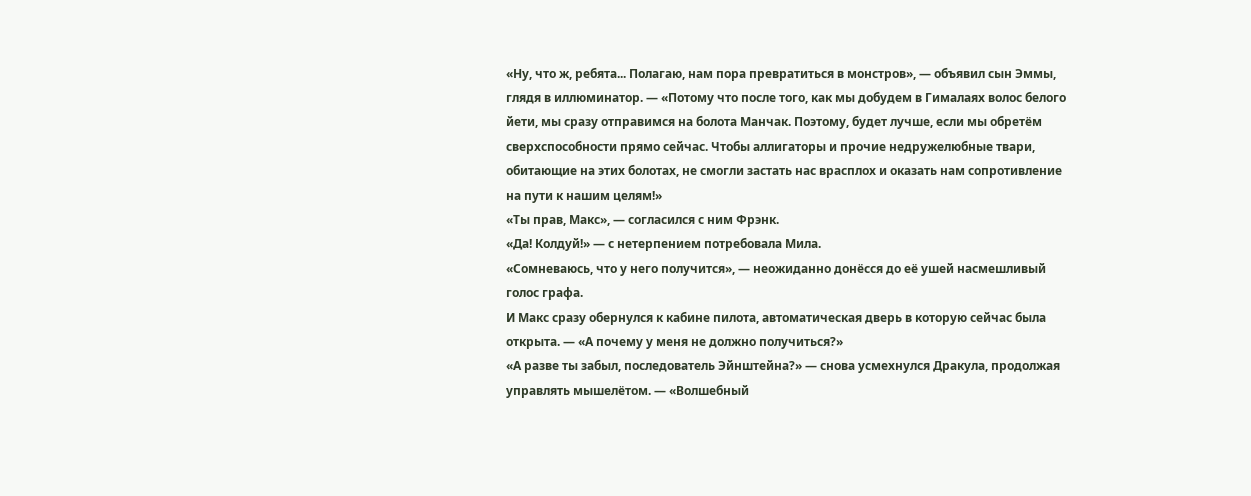«Ну, что ж, ребята... Полагаю, нам пора превратиться в монстров», — объявил сын Эммы, глядя в иллюминатор. — «Потому что после того, как мы добудем в Гималаях волос белого йети, мы сразу отправимся на болота Манчак. Поэтому, будет лучше, если мы обретём сверхспособности прямо сейчас. Чтобы аллигаторы и прочие недружелюбные твари, обитающие на этих болотах, не смогли застать нас врасплох и оказать нам сопротивление на пути к нашим целям!»
«Ты прав, Макс», — согласился с ним Фрэнк.
«Да! Колдуй!» — с нетерпением потребовала Мила.
«Сомневаюсь, что у него получится», — неожиданно донёсся до её ушей насмешливый голос графа.
И Макс сразу обернулся к кабине пилота, автоматическая дверь в которую сейчас была открыта. — «А почему у меня не должно получиться?»
«А разве ты забыл, последователь Эйнштейна?» — снова усмехнулся Дракула, продолжая управлять мышелётом. — «Волшебный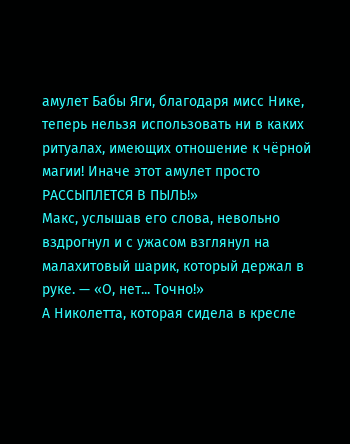амулет Бабы Яги, благодаря мисс Нике, теперь нельзя использовать ни в каких ритуалах, имеющих отношение к чёрной магии! Иначе этот амулет просто РАССЫПЛЕТСЯ В ПЫЛЬ!»
Макс, услышав его слова, невольно вздрогнул и с ужасом взглянул на малахитовый шарик, который держал в руке. — «О, нет... Точно!»
А Николетта, которая сидела в кресле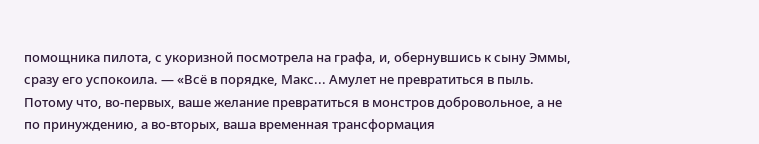помощника пилота, с укоризной посмотрела на графа, и, обернувшись к сыну Эммы, сразу его успокоила. — «Всё в порядке, Макс... Амулет не превратиться в пыль. Потому что, во-первых, ваше желание превратиться в монстров добровольное, а не по принуждению, а во-вторых, ваша временная трансформация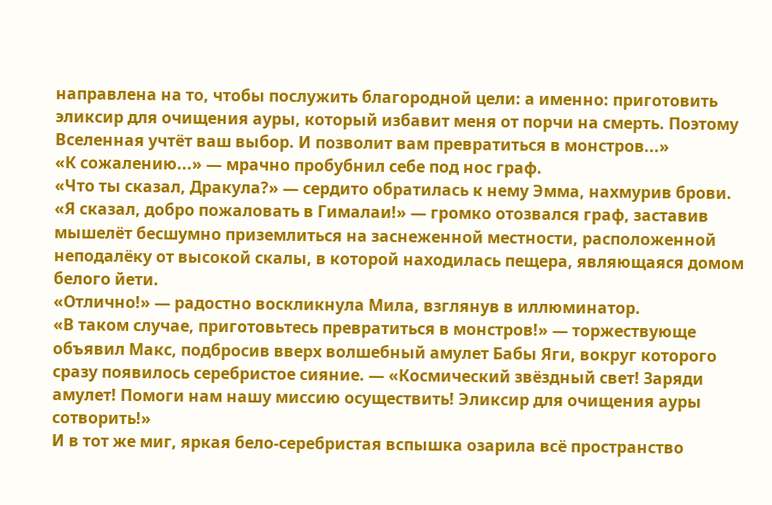направлена на то, чтобы послужить благородной цели: а именно: приготовить эликсир для очищения ауры, который избавит меня от порчи на смерть. Поэтому Вселенная учтёт ваш выбор. И позволит вам превратиться в монстров...»
«К сожалению...» — мрачно пробубнил себе под нос граф.
«Что ты сказал, Дракула?» — сердито обратилась к нему Эмма, нахмурив брови.
«Я сказал, добро пожаловать в Гималаи!» — громко отозвался граф, заставив мышелёт бесшумно приземлиться на заснеженной местности, расположенной неподалёку от высокой скалы, в которой находилась пещера, являющаяся домом белого йети.
«Отлично!» — радостно воскликнула Мила, взглянув в иллюминатор.
«В таком случае, приготовьтесь превратиться в монстров!» — торжествующе объявил Макс, подбросив вверх волшебный амулет Бабы Яги, вокруг которого сразу появилось серебристое сияние. — «Космический звёздный свет! Заряди амулет! Помоги нам нашу миссию осуществить! Эликсир для очищения ауры сотворить!»
И в тот же миг, яркая бело-серебристая вспышка озарила всё пространство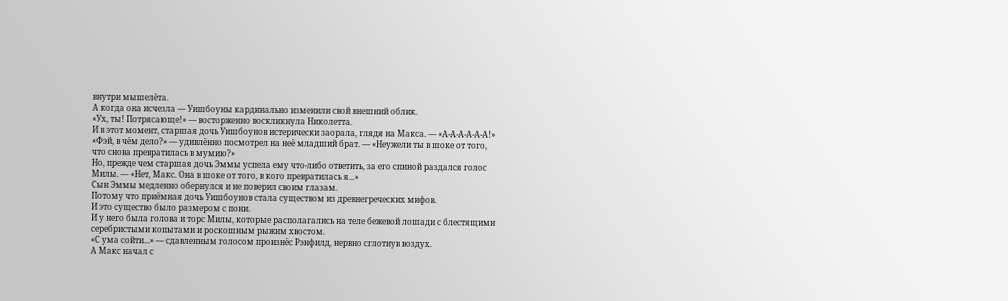внутри мышелёта.
А когда она исчезла — Уишбоуны кардинально изменили свой внешний облик.
«Ух, ты! Потрясающе!» — восторженно воскликнула Николетта.
И в этот момент, старшая дочь Уишбоунов истерически заорала, глядя на Макса. — «А-А-А-А-А-А!»
«Фэй, в чём дело?» — удивлённо посмотрел на неё младший брат. — «Неужели ты в шоке от того, что снова превратилась в мумию?»
Но, прежде чем старшая дочь Эммы успела ему что-либо ответить, за его спиной раздался голос Милы. — «Нет, Макс. Она в шоке от того, в кого превратилась я...»
Сын Эммы медленно обернулся и не поверил своим глазам.
Потому что приёмная дочь Уишбоунов стала существом из древнегреческих мифов.
И это существо было размером с пони.
И у него была голова и торс Милы, которые располагались на теле бежевой лошади с блестящими серебристыми копытами и роскошным рыжим хвостом.
«С ума сойти...» — сдавленным голосом произнёс Рэнфилд, нервно сглотнув воздух.
А Макс начал с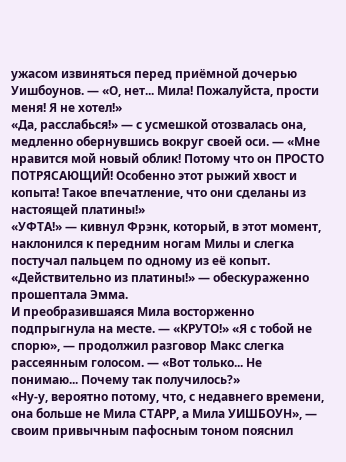ужасом извиняться перед приёмной дочерью Уишбоунов. — «О, нет... Мила! Пожалуйста, прости меня! Я не хотел!»
«Да, расслабься!» — с усмешкой отозвалась она, медленно обернувшись вокруг своей оси. — «Мне нравится мой новый облик! Потому что он ПРОСТО ПОТРЯСАЮЩИЙ! Особенно этот рыжий хвост и копыта! Такое впечатление, что они сделаны из настоящей платины!»
«УФТА!» — кивнул Фрэнк, который, в этот момент, наклонился к передним ногам Милы и слегка постучал пальцем по одному из её копыт.
«Действительно из платины!» — обескураженно прошептала Эмма.
И преобразившаяся Мила восторженно подпрыгнула на месте. — «КРУТО!» «Я с тобой не спорю», — продолжил разговор Макс слегка рассеянным голосом. — «Вот только... Не понимаю... Почему так получилось?»
«Ну-у, вероятно потому, что, с недавнего времени, она больше не Мила СТАРР, а Мила УИШБОУН», — своим привычным пафосным тоном пояснил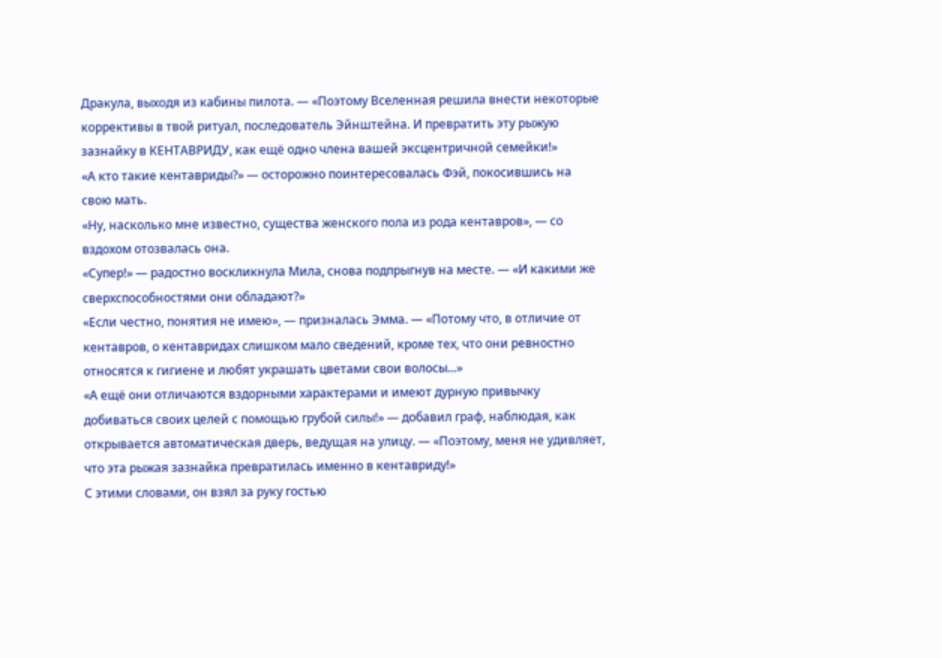Дракула, выходя из кабины пилота. — «Поэтому Вселенная решила внести некоторые коррективы в твой ритуал, последователь Эйнштейна. И превратить эту рыжую зазнайку в КЕНТАВРИДУ, как ещё одно члена вашей эксцентричной семейки!»
«А кто такие кентавриды?» — осторожно поинтересовалась Фэй, покосившись на свою мать.
«Ну, насколько мне известно, существа женского пола из рода кентавров», — со вздохом отозвалась она.
«Супер!» — радостно воскликнула Мила, снова подпрыгнув на месте. — «И какими же сверхспособностями они обладают?»
«Если честно, понятия не имею», — призналась Эмма. — «Потому что, в отличие от кентавров, о кентавридах слишком мало сведений, кроме тех, что они ревностно относятся к гигиене и любят украшать цветами свои волосы...»
«А ещё они отличаются вздорными характерами и имеют дурную привычку добиваться своих целей с помощью грубой силы!» — добавил граф, наблюдая, как открывается автоматическая дверь, ведущая на улицу. — «Поэтому, меня не удивляет, что эта рыжая зазнайка превратилась именно в кентавриду!»
С этими словами, он взял за руку гостью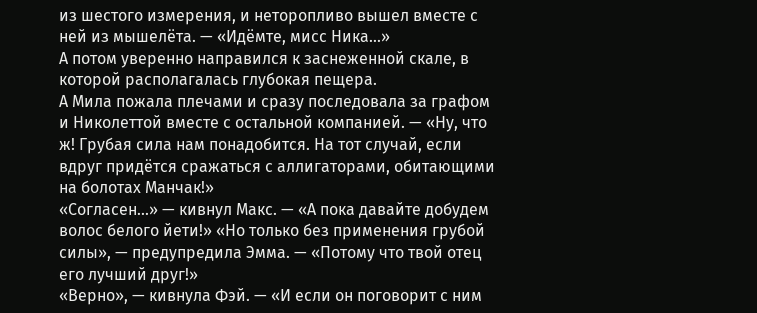из шестого измерения, и неторопливо вышел вместе с ней из мышелёта. — «Идёмте, мисс Ника...»
А потом уверенно направился к заснеженной скале, в которой располагалась глубокая пещера.
А Мила пожала плечами и сразу последовала за графом и Николеттой вместе с остальной компанией. — «Ну, что ж! Грубая сила нам понадобится. На тот случай, если вдруг придётся сражаться с аллигаторами, обитающими на болотах Манчак!»
«Согласен...» — кивнул Макс. — «А пока давайте добудем волос белого йети!» «Но только без применения грубой силы», — предупредила Эмма. — «Потому что твой отец его лучший друг!»
«Верно», — кивнула Фэй. — «И если он поговорит с ним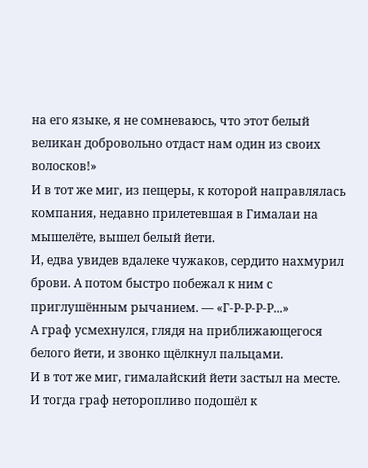на его языке, я не сомневаюсь, что этот белый великан добровольно отдаст нам один из своих волосков!»
И в тот же миг, из пещеры, к которой направлялась компания, недавно прилетевшая в Гималаи на мышелёте, вышел белый йети.
И, едва увидев вдалеке чужаков, сердито нахмурил брови. А потом быстро побежал к ним с приглушённым рычанием. — «Г-Р-Р-Р-Р...»
А граф усмехнулся, глядя на приближающегося белого йети, и звонко щёлкнул пальцами.
И в тот же миг, гималайский йети застыл на месте.
И тогда граф неторопливо подошёл к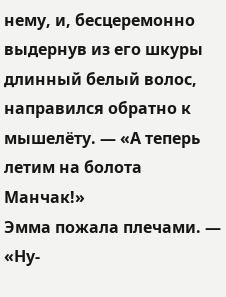нему, и, бесцеремонно выдернув из его шкуры длинный белый волос, направился обратно к мышелёту. — «А теперь летим на болота Манчак!»
Эмма пожала плечами. — «Ну-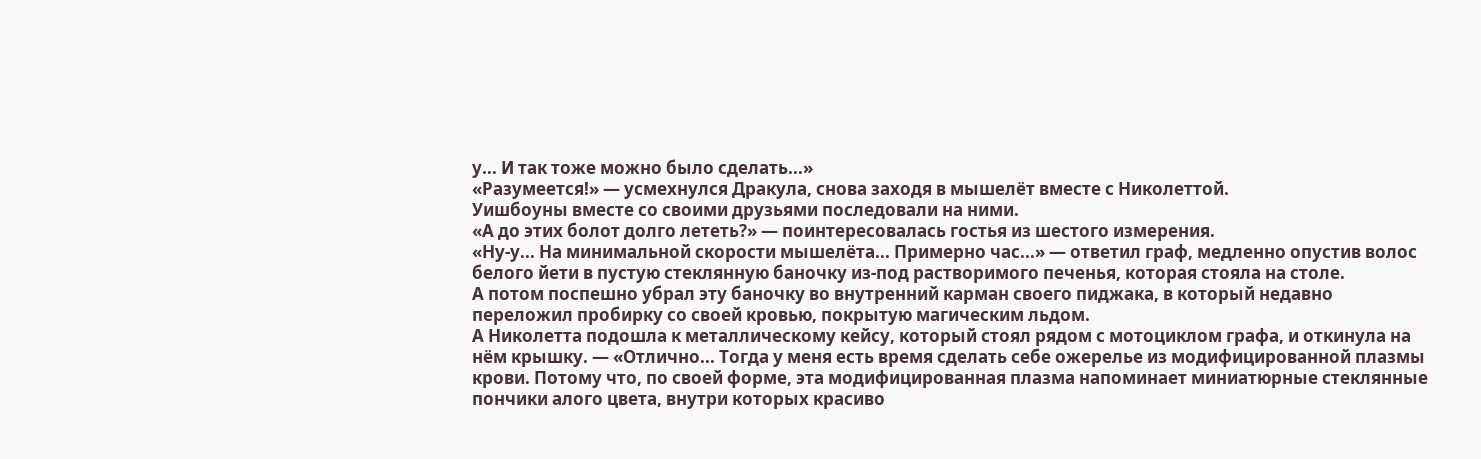у... И так тоже можно было сделать...»
«Разумеется!» — усмехнулся Дракула, снова заходя в мышелёт вместе с Николеттой.
Уишбоуны вместе со своими друзьями последовали на ними.
«А до этих болот долго лететь?» — поинтересовалась гостья из шестого измерения.
«Ну-у... На минимальной скорости мышелёта... Примерно час...» — ответил граф, медленно опустив волос белого йети в пустую стеклянную баночку из-под растворимого печенья, которая стояла на столе.
А потом поспешно убрал эту баночку во внутренний карман своего пиджака, в который недавно переложил пробирку со своей кровью, покрытую магическим льдом.
А Николетта подошла к металлическому кейсу, который стоял рядом с мотоциклом графа, и откинула на нём крышку. — «Отлично... Тогда у меня есть время сделать себе ожерелье из модифицированной плазмы крови. Потому что, по своей форме, эта модифицированная плазма напоминает миниатюрные стеклянные пончики алого цвета, внутри которых красиво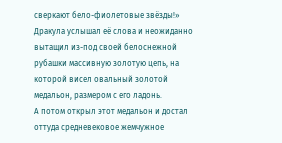сверкают бело-фиолетовые звёзды!»
Дракула услышал её слова и неожиданно вытащил из-под своей белоснежной рубашки массивную золотую цепь, на которой висел овальный золотой медальон, размером с его ладонь.
А потом открыл этот медальон и достал оттуда средневековое жемчужное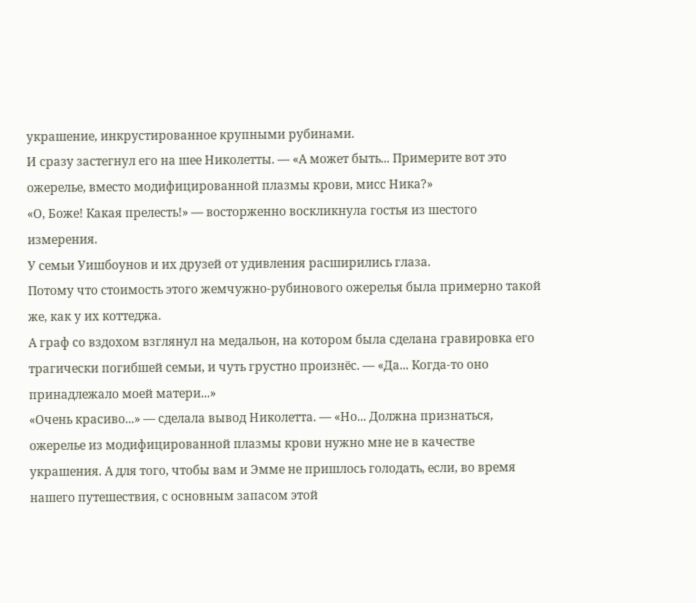украшение, инкрустированное крупными рубинами.
И сразу застегнул его на шее Николетты. — «А может быть... Примерите вот это ожерелье, вместо модифицированной плазмы крови, мисс Ника?»
«О, Боже! Какая прелесть!» — восторженно воскликнула гостья из шестого измерения.
У семьи Уишбоунов и их друзей от удивления расширились глаза.
Потому что стоимость этого жемчужно-рубинового ожерелья была примерно такой же, как у их коттеджа.
А граф со вздохом взглянул на медальон, на котором была сделана гравировка его трагически погибшей семьи, и чуть грустно произнёс. — «Да... Когда-то оно принадлежало моей матери...»
«Очень красиво...» — сделала вывод Николетта. — «Но... Должна признаться, ожерелье из модифицированной плазмы крови нужно мне не в качестве украшения. А для того, чтобы вам и Эмме не пришлось голодать, если, во время нашего путешествия, с основным запасом этой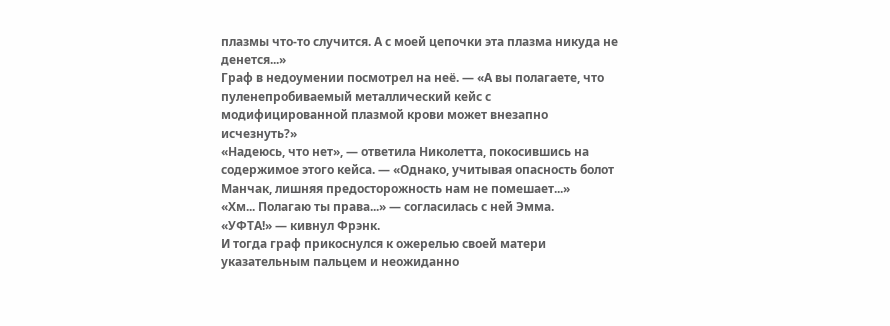плазмы что-то случится. А с моей цепочки эта плазма никуда не денется...»
Граф в недоумении посмотрел на неё. — «А вы полагаете, что пуленепробиваемый металлический кейс с модифицированной плазмой крови может внезапно исчезнуть?»
«Надеюсь, что нет», — ответила Николетта, покосившись на содержимое этого кейса. — «Однако, учитывая опасность болот Манчак, лишняя предосторожность нам не помешает...»
«Хм... Полагаю ты права...» — согласилась с ней Эмма.
«УФТА!» — кивнул Фрэнк.
И тогда граф прикоснулся к ожерелью своей матери указательным пальцем и неожиданно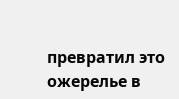превратил это ожерелье в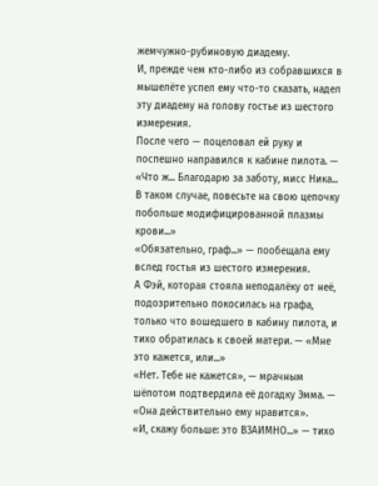жемчужно-рубиновую диадему.
И, прежде чем кто-либо из собравшихся в мышелёте успел ему что-то сказать, надел эту диадему на голову гостье из шестого измерения.
После чего — поцеловал ей руку и поспешно направился к кабине пилота. — «Что ж... Благодарю за заботу, мисс Ника... В таком случае, повесьте на свою цепочку побольше модифицированной плазмы крови...»
«Обязательно, граф...» — пообещала ему вслед гостья из шестого измерения.
А Фэй, которая стояла неподалёку от неё, подозрительно покосилась на графа, только что вошедшего в кабину пилота, и тихо обратилась к своей матери. — «Мне это кажется, или...»
«Нет. Тебе не кажется», — мрачным шёпотом подтвердила её догадку Эмма. — «Она действительно ему нравится».
«И, скажу больше: это ВЗАИМНО...» — тихо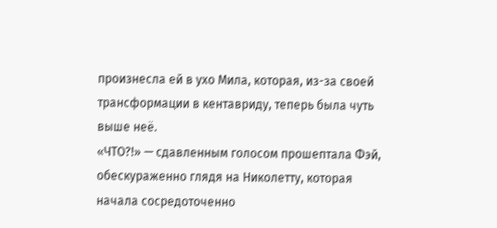произнесла ей в ухо Мила, которая, из-за своей трансформации в кентавриду, теперь была чуть выше неё.
«ЧТО?!» — сдавленным голосом прошептала Фэй, обескураженно глядя на Николетту, которая начала сосредоточенно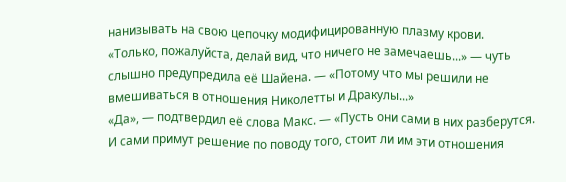нанизывать на свою цепочку модифицированную плазму крови.
«Только, пожалуйста, делай вид, что ничего не замечаешь...» — чуть слышно предупредила её Шайена. — «Потому что мы решили не вмешиваться в отношения Николетты и Дракулы...»
«Да», — подтвердил её слова Макс. — «Пусть они сами в них разберутся. И сами примут решение по поводу того, стоит ли им эти отношения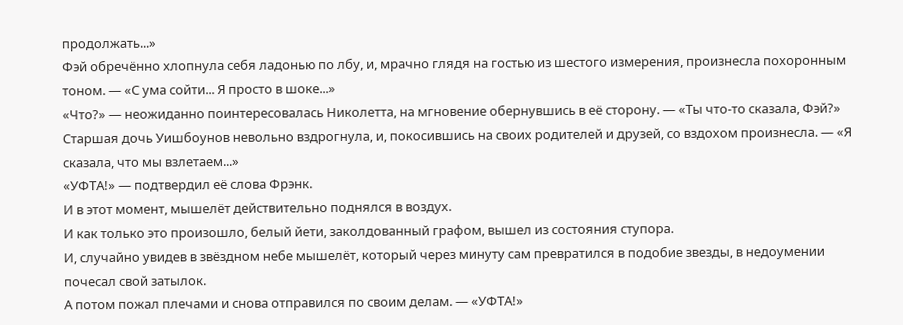продолжать...»
Фэй обречённо хлопнула себя ладонью по лбу, и, мрачно глядя на гостью из шестого измерения, произнесла похоронным тоном. — «С ума сойти... Я просто в шоке...»
«Что?» — неожиданно поинтересовалась Николетта, на мгновение обернувшись в её сторону. — «Ты что-то сказала, Фэй?»
Старшая дочь Уишбоунов невольно вздрогнула, и, покосившись на своих родителей и друзей, со вздохом произнесла. — «Я сказала, что мы взлетаем...»
«УФТА!» — подтвердил её слова Фрэнк.
И в этот момент, мышелёт действительно поднялся в воздух.
И как только это произошло, белый йети, заколдованный графом, вышел из состояния ступора.
И, случайно увидев в звёздном небе мышелёт, который через минуту сам превратился в подобие звезды, в недоумении почесал свой затылок.
А потом пожал плечами и снова отправился по своим делам. — «УФТА!»